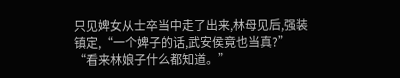只见婢女从士卒当中走了出来,林母见后,强装镇定,“一个婢子的话,武安侯竟也当真?”
“看来林娘子什么都知道。”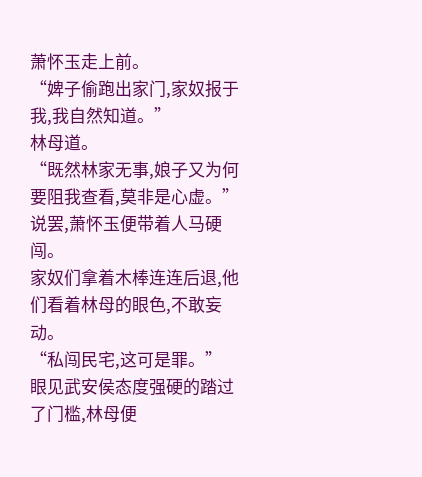萧怀玉走上前。
“婢子偷跑出家门,家奴报于我,我自然知道。”
林母道。
“既然林家无事,娘子又为何要阻我查看,莫非是心虚。”
说罢,萧怀玉便带着人马硬闯。
家奴们拿着木棒连连后退,他们看着林母的眼色,不敢妄动。
“私闯民宅,这可是罪。”
眼见武安侯态度强硬的踏过了门槛,林母便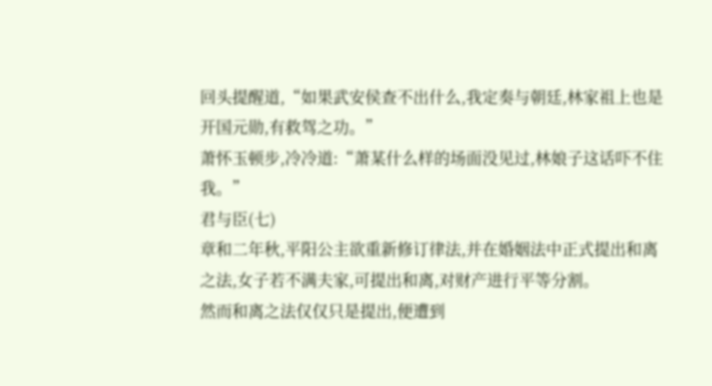回头提醒道,“如果武安侯查不出什么,我定奏与朝廷,林家祖上也是开国元勋,有救驾之功。”
萧怀玉顿步,冷冷道:“萧某什么样的场面没见过,林娘子这话吓不住我。”
君与臣(七)
章和二年秋,平阳公主欲重新修订律法,并在婚姻法中正式提出和离之法,女子若不满夫家,可提出和离,对财产进行平等分割。
然而和离之法仅仅只是提出,便遭到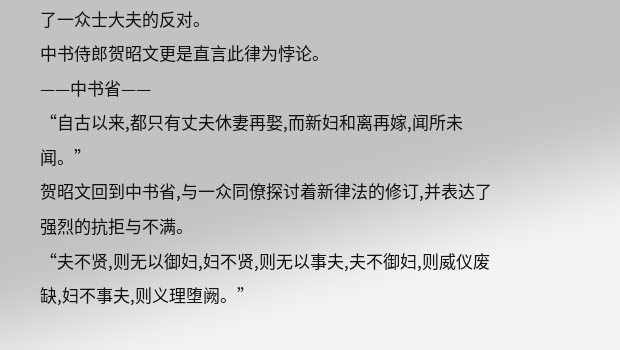了一众士大夫的反对。
中书侍郎贺昭文更是直言此律为悖论。
——中书省——
“自古以来,都只有丈夫休妻再娶,而新妇和离再嫁,闻所未闻。”
贺昭文回到中书省,与一众同僚探讨着新律法的修订,并表达了强烈的抗拒与不满。
“夫不贤,则无以御妇,妇不贤,则无以事夫,夫不御妇,则威仪废缺,妇不事夫,则义理堕阙。”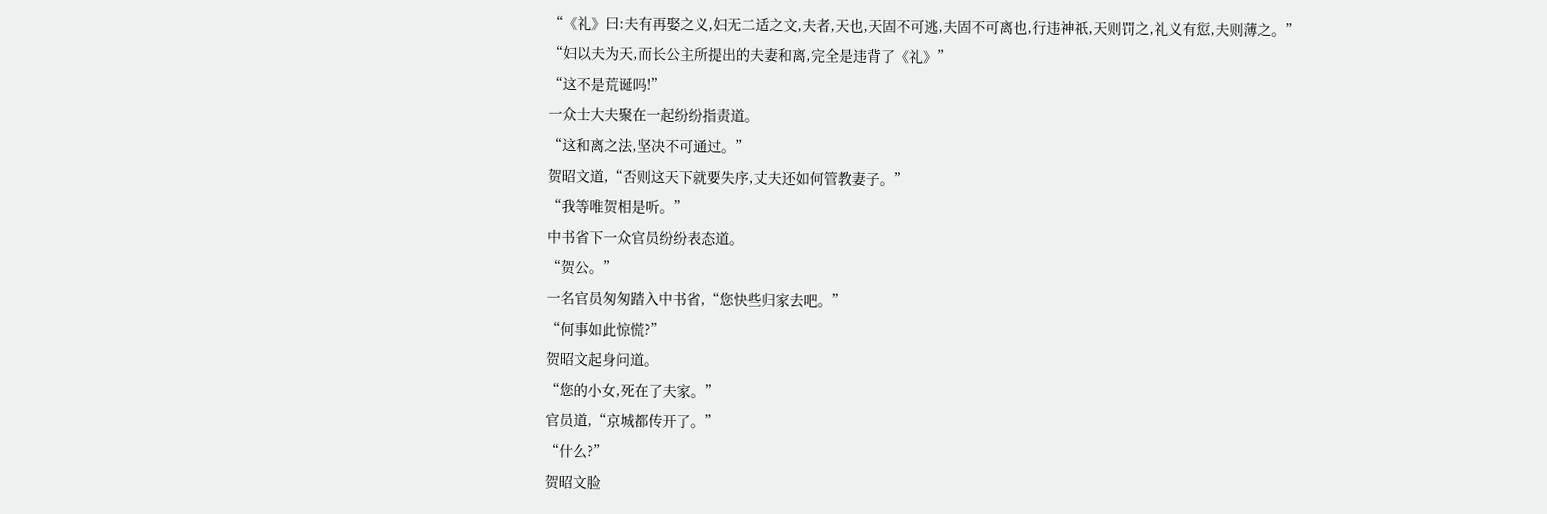“《礼》曰:夫有再娶之义,妇无二适之文,夫者,天也,天固不可逃,夫固不可离也,行违神祇,天则罚之,礼义有愆,夫则薄之。”
“妇以夫为天,而长公主所提出的夫妻和离,完全是违背了《礼》”
“这不是荒诞吗!”
一众士大夫聚在一起纷纷指责道。
“这和离之法,坚决不可通过。”
贺昭文道,“否则这天下就要失序,丈夫还如何管教妻子。”
“我等唯贺相是听。”
中书省下一众官员纷纷表态道。
“贺公。”
一名官员匆匆踏入中书省,“您快些归家去吧。”
“何事如此惊慌?”
贺昭文起身问道。
“您的小女,死在了夫家。”
官员道,“京城都传开了。”
“什么?”
贺昭文脸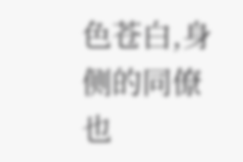色苍白,身侧的同僚也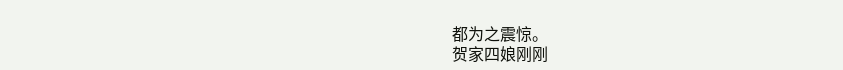都为之震惊。
贺家四娘刚刚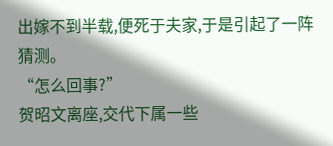出嫁不到半载,便死于夫家,于是引起了一阵猜测。
“怎么回事?”
贺昭文离座,交代下属一些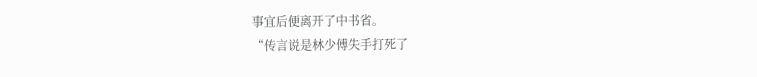事宜后便离开了中书省。
“传言说是林少傅失手打死了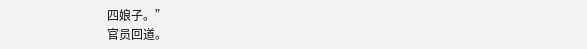四娘子。”
官员回道。